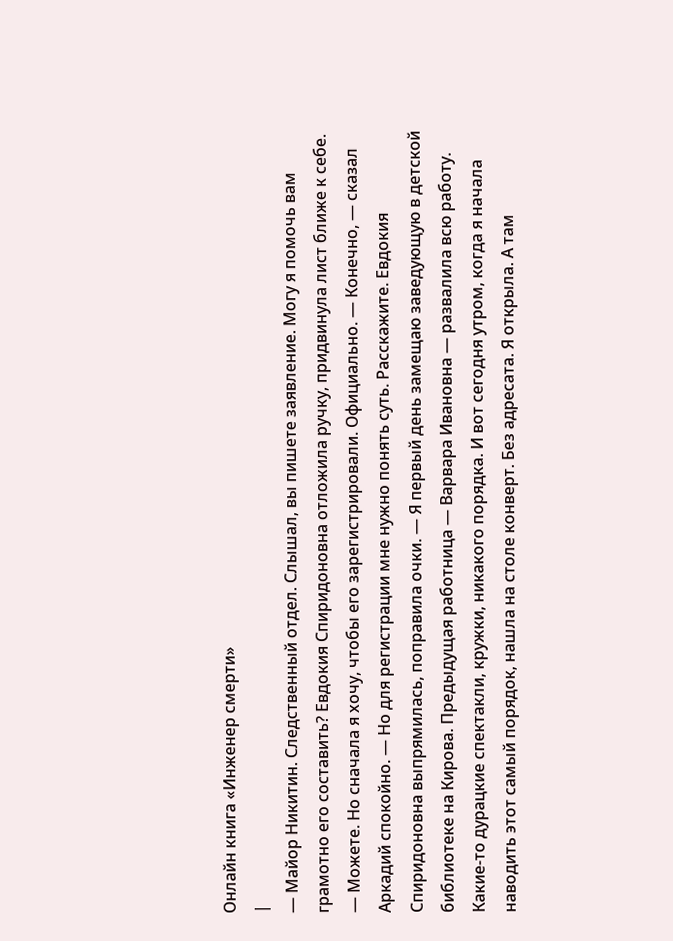Онлайн книга «Инженер смерти»
|
— Майор Никитин. Следственный отдел. Слышал, вы пишете заявление. Могу я помочь вам грамотно его составить? Евдокия Спиридоновна отложила ручку, придвинула лист ближе к себе. — Можете. Но сначала я хочу, чтобы его зарегистрировали. Официально. — Конечно, — сказал Аркадий спокойно. — Но для регистрации мне нужно понять суть. Расскажите. Евдокия Спиридоновна выпрямилась, поправила очки. — Я первый день замещаю заведующую в детской библиотеке на Кирова. Предыдущая работница — Варвара Ивановна — развалила всю работу. Какие-то дурацкие спектакли, кружки, никакого порядка. И вот сегодня утром, когда я начала наводить этот самый порядок, нашла на столе конверт. Без адресата. Я открыла. А там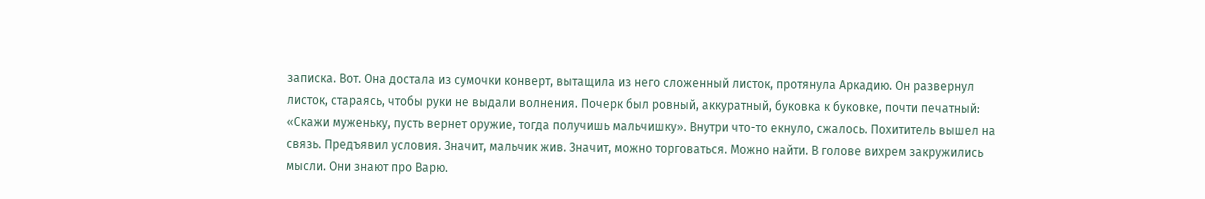записка. Вот. Она достала из сумочки конверт, вытащила из него сложенный листок, протянула Аркадию. Он развернул листок, стараясь, чтобы руки не выдали волнения. Почерк был ровный, аккуратный, буковка к буковке, почти печатный: «Скажи муженьку, пусть вернет оружие, тогда получишь мальчишку». Внутри что-то екнуло, сжалось. Похититель вышел на связь. Предъявил условия. Значит, мальчик жив. Значит, можно торговаться. Можно найти. В голове вихрем закружились мысли. Они знают про Варю.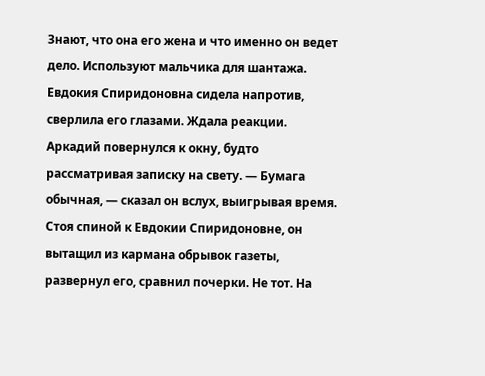Знают, что она его жена и что именно он ведет дело. Используют мальчика для шантажа. Евдокия Спиридоновна сидела напротив, сверлила его глазами. Ждала реакции. Аркадий повернулся к окну, будто рассматривая записку на свету. — Бумага обычная, — сказал он вслух, выигрывая время. Стоя спиной к Евдокии Спиридоновне, он вытащил из кармана обрывок газеты, развернул его, сравнил почерки. Не тот. На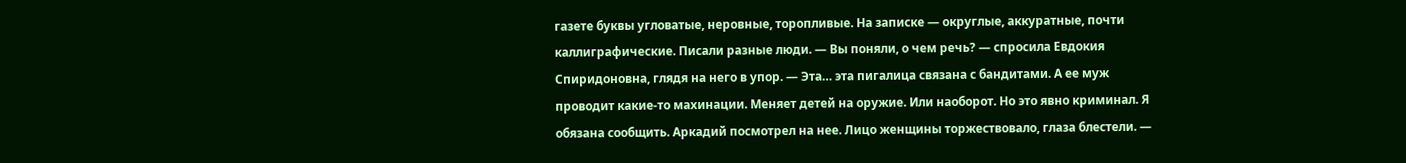газете буквы угловатые, неровные, торопливые. На записке — округлые, аккуратные, почти каллиграфические. Писали разные люди. — Вы поняли, о чем речь? — спросила Евдокия Спиридоновна, глядя на него в упор. — Эта… эта пигалица связана с бандитами. А ее муж проводит какие-то махинации. Меняет детей на оружие. Или наоборот. Но это явно криминал. Я обязана сообщить. Аркадий посмотрел на нее. Лицо женщины торжествовало, глаза блестели. —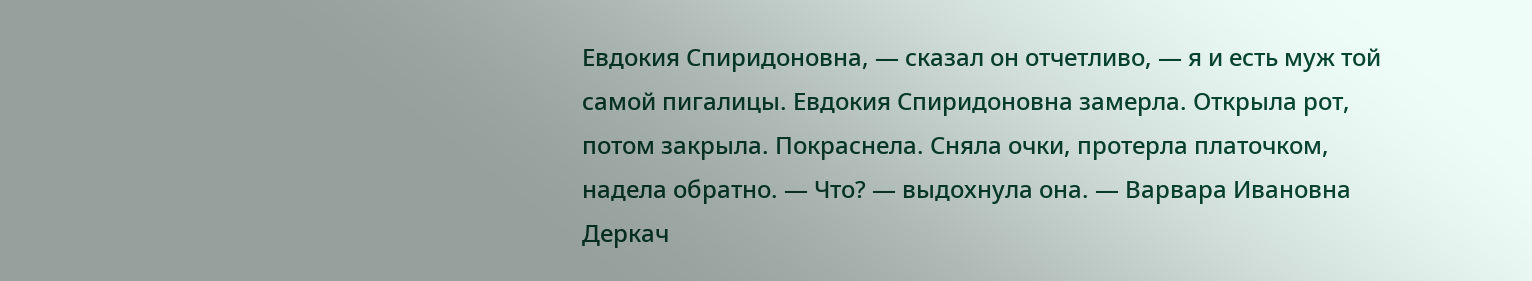Евдокия Спиридоновна, — сказал он отчетливо, — я и есть муж той самой пигалицы. Евдокия Спиридоновна замерла. Открыла рот, потом закрыла. Покраснела. Сняла очки, протерла платочком, надела обратно. — Что? — выдохнула она. — Варвара Ивановна Деркач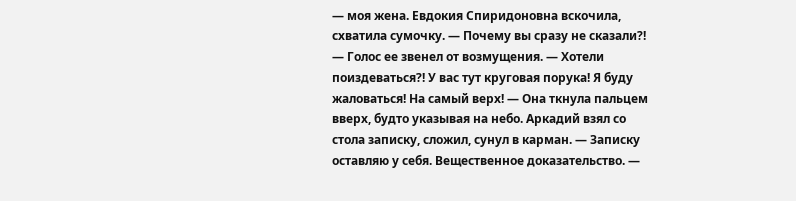— моя жена. Евдокия Спиридоновна вскочила, схватила сумочку. — Почему вы сразу не сказали?! — Голос ее звенел от возмущения. — Хотели поиздеваться?! У вас тут круговая порука! Я буду жаловаться! На самый верх! — Она ткнула пальцем вверх, будто указывая на небо. Аркадий взял со стола записку, сложил, сунул в карман. — Записку оставляю у себя. Вещественное доказательство. —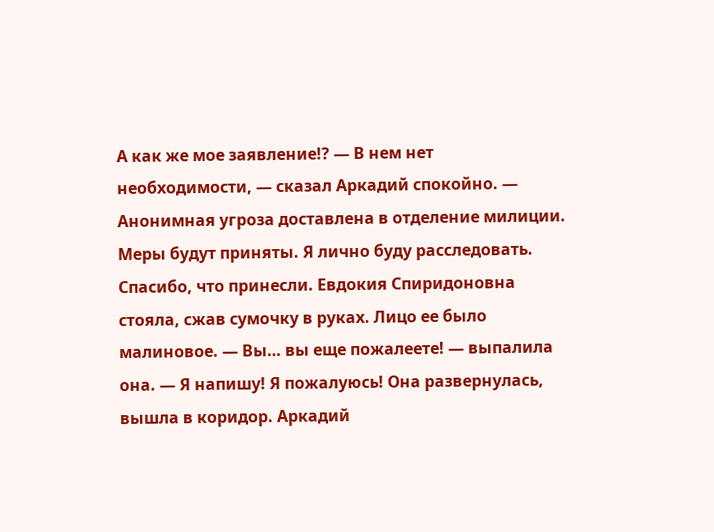А как же мое заявление!? — В нем нет необходимости, — сказал Аркадий спокойно. — Анонимная угроза доставлена в отделение милиции. Меры будут приняты. Я лично буду расследовать. Спасибо, что принесли. Евдокия Спиридоновна стояла, сжав сумочку в руках. Лицо ее было малиновое. — Вы… вы еще пожалеете! — выпалила она. — Я напишу! Я пожалуюсь! Она развернулась, вышла в коридор. Аркадий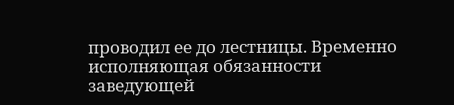проводил ее до лестницы. Временно исполняющая обязанности заведующей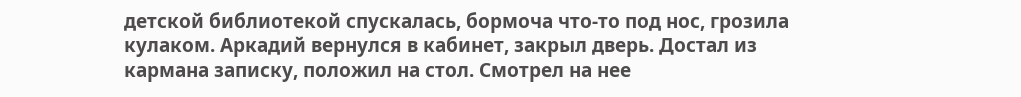детской библиотекой спускалась, бормоча что-то под нос, грозила кулаком. Аркадий вернулся в кабинет, закрыл дверь. Достал из кармана записку, положил на стол. Смотрел на нее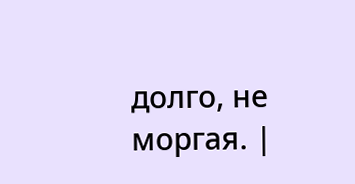долго, не моргая. |